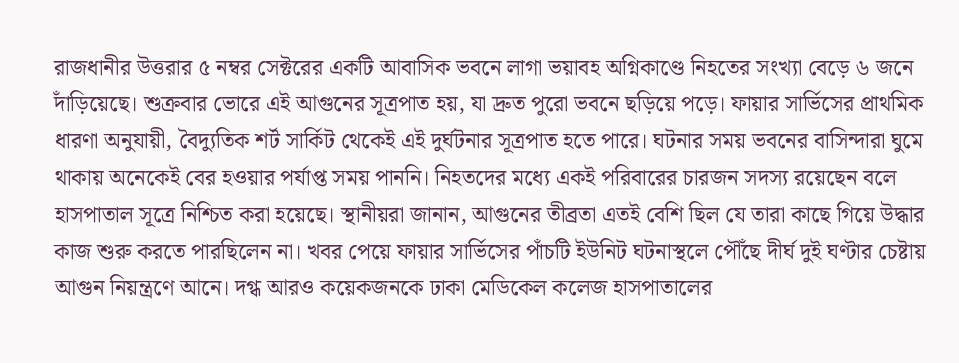রাজধানীর উত্তরার ৫ নম্বর সেক্টরের একটি আবাসিক ভবনে লাগা ভয়াবহ অগ্নিকাণ্ডে নিহতের সংখ্যা বেড়ে ৬ জনে দাঁড়িয়েছে। শুক্রবার ভোরে এই আগুনের সূত্রপাত হয়, যা দ্রুত পুরো ভবনে ছড়িয়ে পড়ে। ফায়ার সার্ভিসের প্রাথমিক ধারণা অনুযায়ী, বৈদ্যুতিক শর্ট সার্কিট থেকেই এই দুর্ঘটনার সূত্রপাত হতে পারে। ঘটনার সময় ভবনের বাসিন্দারা ঘুমে থাকায় অনেকেই বের হওয়ার পর্যাপ্ত সময় পাননি। নিহতদের মধ্যে একই পরিবারের চারজন সদস্য রয়েছেন বলে হাসপাতাল সূত্রে নিশ্চিত করা হয়েছে। স্থানীয়রা জানান, আগুনের তীব্রতা এতই বেশি ছিল যে তারা কাছে গিয়ে উদ্ধার কাজ শুরু করতে পারছিলেন না। খবর পেয়ে ফায়ার সার্ভিসের পাঁচটি ইউনিট ঘটনাস্থলে পৌঁছে দীর্ঘ দুই ঘণ্টার চেষ্টায় আগুন নিয়ন্ত্রণে আনে। দগ্ধ আরও কয়েকজনকে ঢাকা মেডিকেল কলেজ হাসপাতালের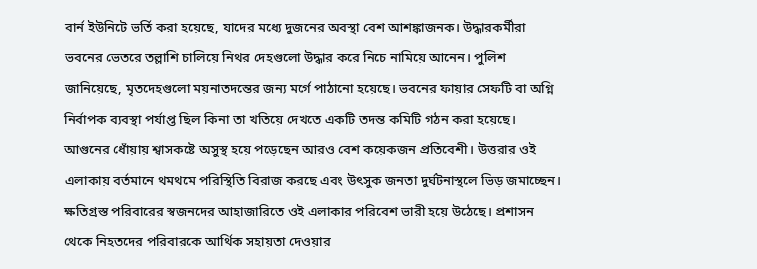বার্ন ইউনিটে ভর্তি করা হয়েছে, যাদের মধ্যে দুজনের অবস্থা বেশ আশঙ্কাজনক। উদ্ধারকর্মীরা ভবনের ভেতরে তল্লাশি চালিয়ে নিথর দেহগুলো উদ্ধার করে নিচে নামিয়ে আনেন। পুলিশ জানিয়েছে, মৃতদেহগুলো ময়নাতদন্তের জন্য মর্গে পাঠানো হয়েছে। ভবনের ফায়ার সেফটি বা অগ্নি নির্বাপক ব্যবস্থা পর্যাপ্ত ছিল কিনা তা খতিয়ে দেখতে একটি তদন্ত কমিটি গঠন করা হয়েছে। আগুনের ধোঁয়ায় শ্বাসকষ্টে অসুস্থ হয়ে পড়েছেন আরও বেশ কয়েকজন প্রতিবেশী। উত্তরার ওই এলাকায় বর্তমানে থমথমে পরিস্থিতি বিরাজ করছে এবং উৎসুক জনতা দুর্ঘটনাস্থলে ভিড় জমাচ্ছেন। ক্ষতিগ্রস্ত পরিবারের স্বজনদের আহাজারিতে ওই এলাকার পরিবেশ ভারী হয়ে উঠেছে। প্রশাসন থেকে নিহতদের পরিবারকে আর্থিক সহায়তা দেওয়ার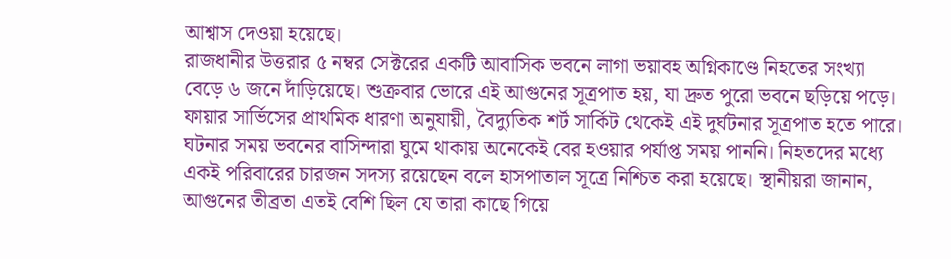আশ্বাস দেওয়া হয়েছে।
রাজধানীর উত্তরার ৫ নম্বর সেক্টরের একটি আবাসিক ভবনে লাগা ভয়াবহ অগ্নিকাণ্ডে নিহতের সংখ্যা বেড়ে ৬ জনে দাঁড়িয়েছে। শুক্রবার ভোরে এই আগুনের সূত্রপাত হয়, যা দ্রুত পুরো ভবনে ছড়িয়ে পড়ে। ফায়ার সার্ভিসের প্রাথমিক ধারণা অনুযায়ী, বৈদ্যুতিক শর্ট সার্কিট থেকেই এই দুর্ঘটনার সূত্রপাত হতে পারে। ঘটনার সময় ভবনের বাসিন্দারা ঘুমে থাকায় অনেকেই বের হওয়ার পর্যাপ্ত সময় পাননি। নিহতদের মধ্যে একই পরিবারের চারজন সদস্য রয়েছেন বলে হাসপাতাল সূত্রে নিশ্চিত করা হয়েছে। স্থানীয়রা জানান, আগুনের তীব্রতা এতই বেশি ছিল যে তারা কাছে গিয়ে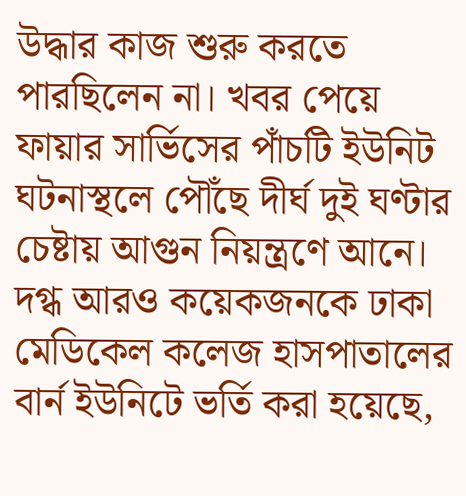উদ্ধার কাজ শুরু করতে পারছিলেন না। খবর পেয়ে ফায়ার সার্ভিসের পাঁচটি ইউনিট ঘটনাস্থলে পৌঁছে দীর্ঘ দুই ঘণ্টার চেষ্টায় আগুন নিয়ন্ত্রণে আনে। দগ্ধ আরও কয়েকজনকে ঢাকা মেডিকেল কলেজ হাসপাতালের বার্ন ইউনিটে ভর্তি করা হয়েছে,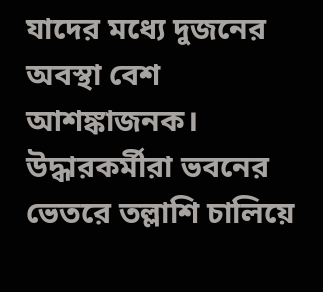যাদের মধ্যে দুজনের অবস্থা বেশ আশঙ্কাজনক। উদ্ধারকর্মীরা ভবনের ভেতরে তল্লাশি চালিয়ে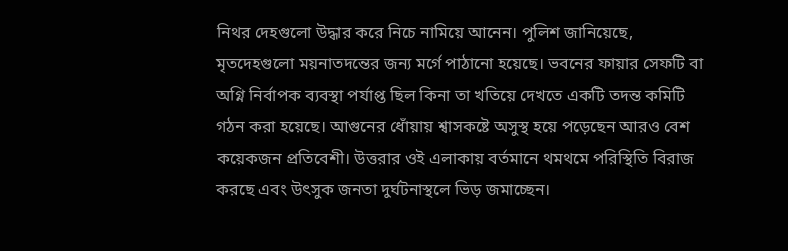নিথর দেহগুলো উদ্ধার করে নিচে নামিয়ে আনেন। পুলিশ জানিয়েছে, মৃতদেহগুলো ময়নাতদন্তের জন্য মর্গে পাঠানো হয়েছে। ভবনের ফায়ার সেফটি বা অগ্নি নির্বাপক ব্যবস্থা পর্যাপ্ত ছিল কিনা তা খতিয়ে দেখতে একটি তদন্ত কমিটি গঠন করা হয়েছে। আগুনের ধোঁয়ায় শ্বাসকষ্টে অসুস্থ হয়ে পড়েছেন আরও বেশ কয়েকজন প্রতিবেশী। উত্তরার ওই এলাকায় বর্তমানে থমথমে পরিস্থিতি বিরাজ করছে এবং উৎসুক জনতা দুর্ঘটনাস্থলে ভিড় জমাচ্ছেন।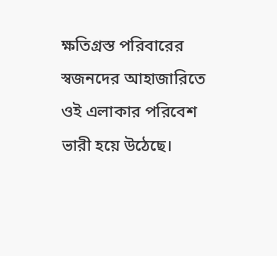ক্ষতিগ্রস্ত পরিবারের স্বজনদের আহাজারিতে ওই এলাকার পরিবেশ ভারী হয়ে উঠেছে।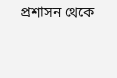প্রশাসন থেকে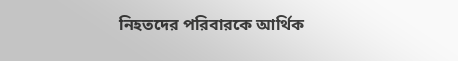নিহতদের পরিবারকে আর্থিক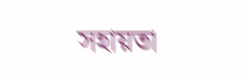সহায়তা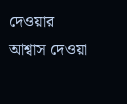দেওয়ার আশ্বাস দেওয়া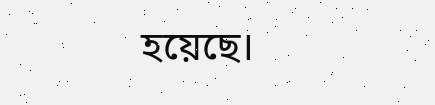হয়েছে।